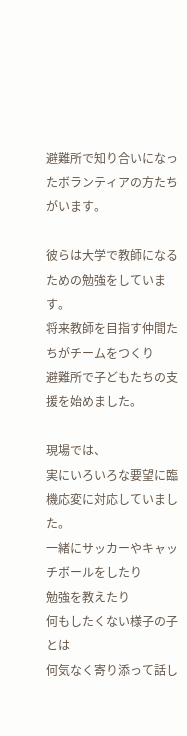避難所で知り合いになったボランティアの方たちがいます。

彼らは大学で教師になるための勉強をしています。
将来教師を目指す仲間たちがチームをつくり
避難所で子どもたちの支援を始めました。

現場では、
実にいろいろな要望に臨機応変に対応していました。
一緒にサッカーやキャッチボールをしたり
勉強を教えたり
何もしたくない様子の子とは
何気なく寄り添って話し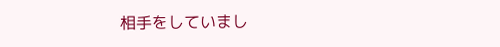相手をしていまし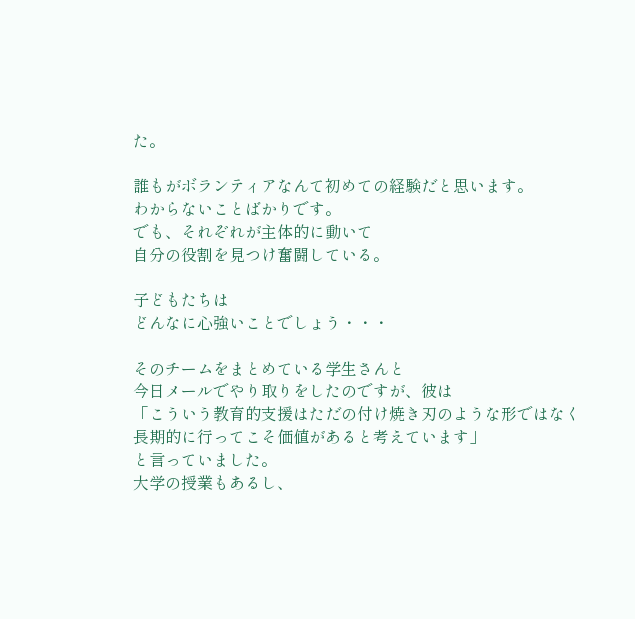た。

誰もがボランティアなんて初めての経験だと思います。
わからないことばかりです。
でも、それぞれが主体的に動いて
自分の役割を見つけ奮闘している。

子どもたちは
どんなに心強いことでしょう・・・

そのチームをまとめている学生さんと
今日メールでやり取りをしたのですが、彼は
「こういう教育的支援はただの付け焼き刃のような形ではなく
長期的に行ってこそ価値があると考えています」
と言っていました。
大学の授業もあるし、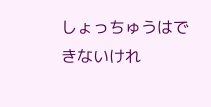しょっちゅうはできないけれ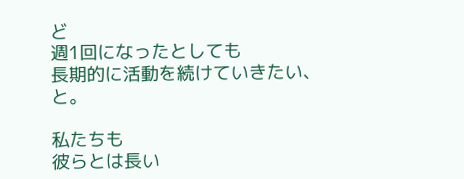ど
週1回になったとしても
長期的に活動を続けていきたい、と。

私たちも
彼らとは長い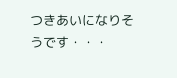つきあいになりそうです・・・